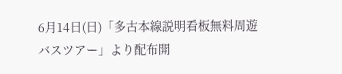6月14日(日)「多古本線説明看板無料周遊バスツアー」より配布開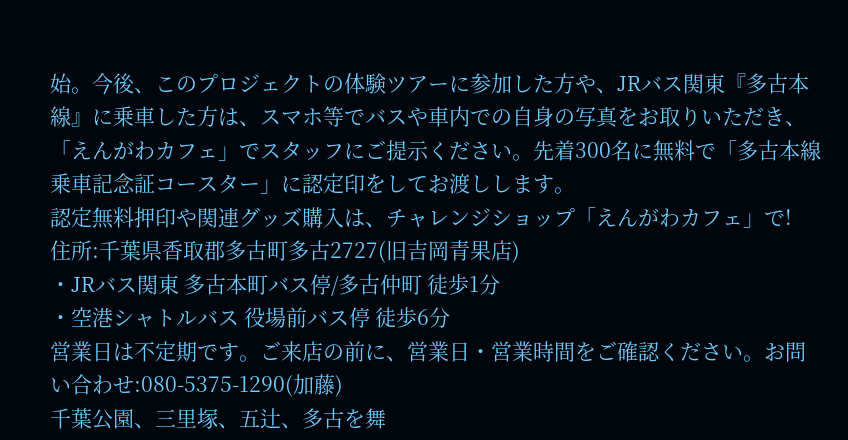始。今後、このプロジェクトの体験ツアーに参加した方や、JRバス関東『多古本線』に乗車した方は、スマホ等でバスや車内での自身の写真をお取りいただき、「えんがわカフェ」でスタッフにご提示ください。先着300名に無料で「多古本線乗車記念証コースター」に認定印をしてお渡しします。
認定無料押印や関連グッズ購入は、チャレンジショップ「えんがわカフェ」で!
住所:千葉県香取郡多古町多古2727(旧吉岡青果店)
・JRバス関東 多古本町バス停/多古仲町 徒歩1分
・空港シャトルバス 役場前バス停 徒歩6分
営業日は不定期です。ご来店の前に、営業日・営業時間をご確認ください。お問い合わせ:080-5375-1290(加藤)
千葉公園、三里塚、五辻、多古を舞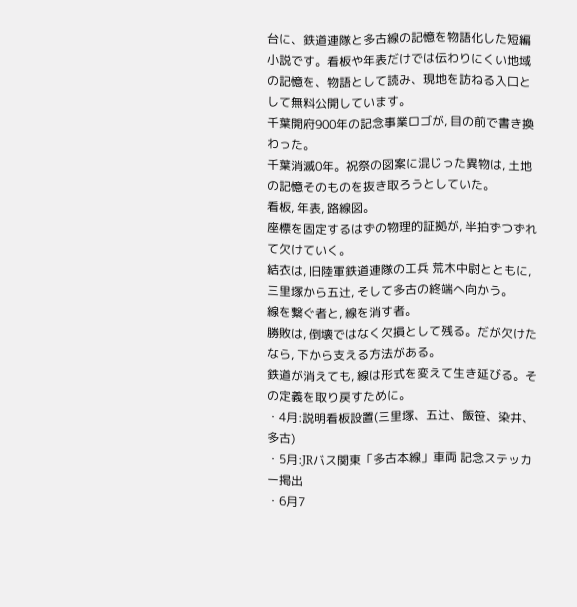台に、鉄道連隊と多古線の記憶を物語化した短編小説です。看板や年表だけでは伝わりにくい地域の記憶を、物語として読み、現地を訪ねる入口として無料公開しています。
千葉開府900年の記念事業ロゴが, 目の前で書き換わった。
千葉消滅0年。祝祭の図案に混じった異物は, 土地の記憶そのものを抜き取ろうとしていた。
看板, 年表, 路線図。
座標を固定するはずの物理的証拠が, 半拍ずつずれて欠けていく。
結衣は, 旧陸軍鉄道連隊の工兵 荒木中尉とともに, 三里塚から五辻, そして多古の終端へ向かう。
線を繋ぐ者と, 線を消す者。
勝敗は, 倒壊ではなく欠損として残る。だが欠けたなら, 下から支える方法がある。
鉄道が消えても, 線は形式を変えて生き延びる。その定義を取り戻すために。
・4月:説明看板設置(三里塚、五辻、飯笹、染井、多古)
・5月:JRバス関東「多古本線」車両 記念ステッカー掲出
・6月7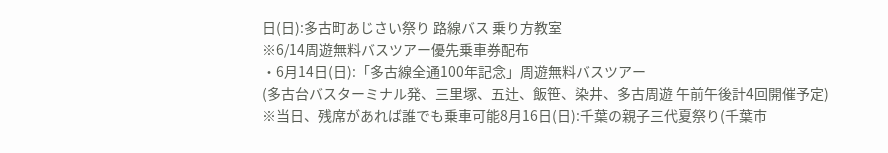日(日):多古町あじさい祭り 路線バス 乗り方教室
※6/14周遊無料バスツアー優先乗車券配布
・6月14日(日):「多古線全通100年記念」周遊無料バスツアー
(多古台バスターミナル発、三里塚、五辻、飯笹、染井、多古周遊 午前午後計4回開催予定)
※当日、残席があれば誰でも乗車可能8月16日(日):千葉の親子三代夏祭り(千葉市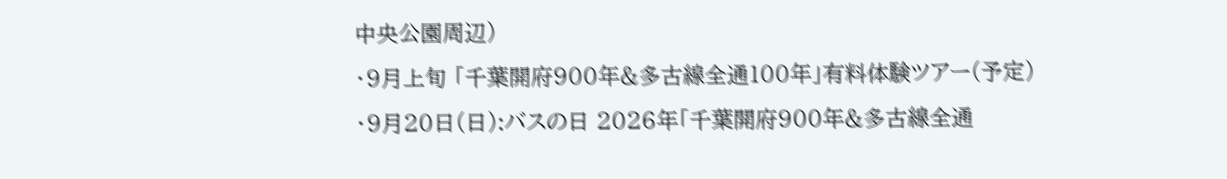中央公園周辺)
・9月上旬 「千葉開府900年&多古線全通100年」有料体験ツアー(予定)
・9月20日(日):バスの日 2026年「千葉開府900年&多古線全通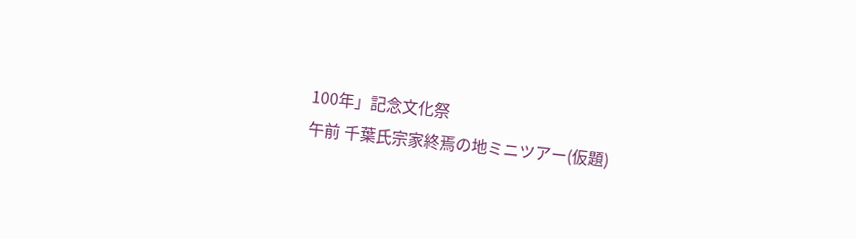100年」記念文化祭
午前 千葉氏宗家終焉の地ミニツアー(仮題)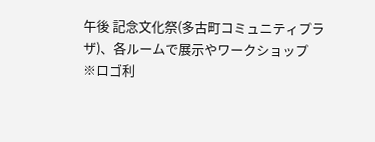午後 記念文化祭(多古町コミュニティプラザ)、各ルームで展示やワークショップ
※ロゴ利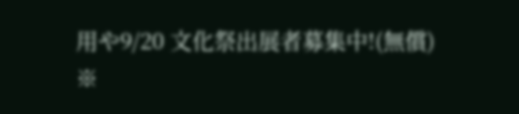用や9/20 文化祭出展者募集中!(無償)
※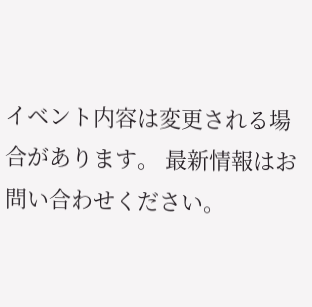イベント内容は変更される場合があります。 最新情報はお問い合わせください。